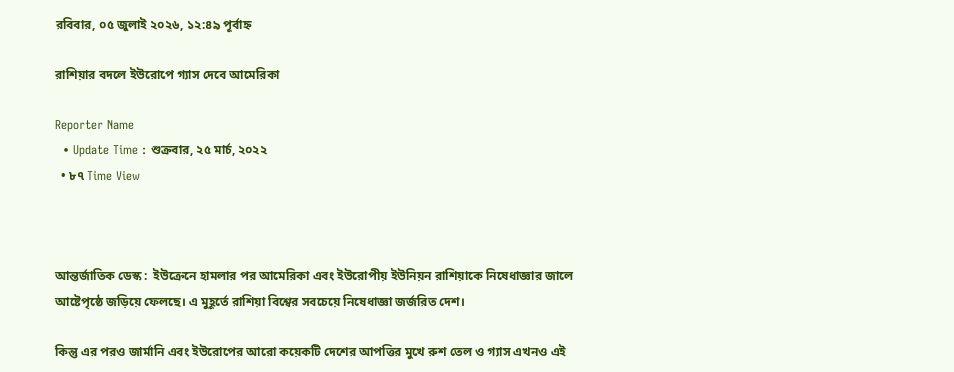রবিবার, ০৫ জুলাই ২০২৬, ১২:৪৯ পূর্বাহ্ন

রাশিয়ার বদলে ইউরোপে গ্যাস দেবে আমেরিকা

Reporter Name
  • Update Time : শুক্রবার, ২৫ মার্চ, ২০২২
  • ৮৭ Time View



আন্তর্জাতিক ডেস্ক :  ইউক্রেনে হামলার পর আমেরিকা এবং ইউরোপীয় ইউনিয়ন রাশিয়াকে নিষেধাজ্ঞার জালে আষ্টেপৃষ্ঠে জড়িয়ে ফেলছে। এ মুহূর্তে রাশিয়া বিশ্বের সবচেয়ে নিষেধাজ্ঞা জর্জরিত দেশ।

কিন্তু এর পরও জার্মানি এবং ইউরোপের আরো কয়েকটি দেশের আপত্তির মুখে রুশ তেল ও গ্যাস এখনও এই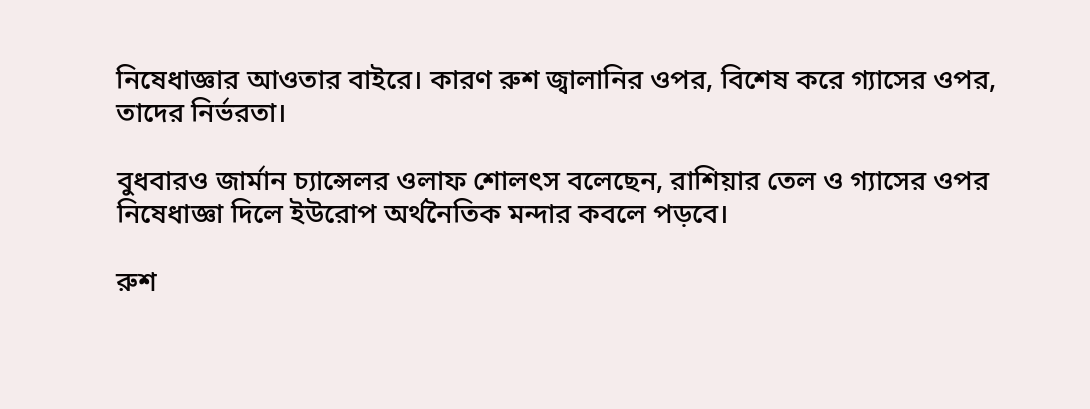নিষেধাজ্ঞার আওতার বাইরে। কারণ রুশ জ্বালানির ওপর, বিশেষ করে গ্যাসের ওপর, তাদের নির্ভরতা।

বুধবারও জার্মান চ্যান্সেলর ওলাফ শোলৎস বলেছেন, রাশিয়ার তেল ও গ্যাসের ওপর নিষেধাজ্ঞা দিলে ইউরোপ অর্থনৈতিক মন্দার কবলে পড়বে।

রুশ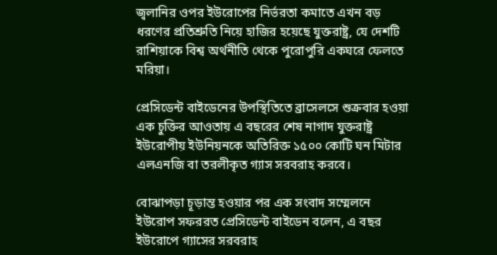জ্বলানির ওপর ইউরোপের নির্ভরতা কমাতে এখন বড় ধরণের প্রতিশ্রুতি নিয়ে হাজির হয়েছে যুক্তরাষ্ট্র, যে দেশটি রাশিয়াকে বিশ্ব অর্থনীতি থেকে পুরোপুরি একঘরে ফেলতে মরিয়া।

প্রেসিডেন্ট বাইডেনের উপস্থিতিতে ব্রাসেলসে শুক্রবার হওয়া এক চুক্তির আওতায় এ বছরের শেষ নাগাদ যুক্তরাষ্ট্র ইউরোপীয় ইউনিয়নকে অতিরিক্ত ১৫০০ কোটি ঘন মিটার এলএনজি বা তরলীকৃত গ্যাস সরবরাহ করবে।

বোঝাপড়া চূড়ান্ত হওয়ার পর এক সংবাদ সম্মেলনে ইউরোপ সফররত প্রেসিডেন্ট বাইডেন বলেন, এ বছর ইউরোপে গ্যাসের সরবরাহ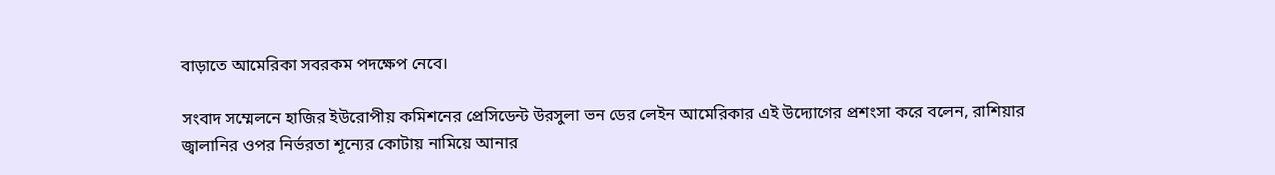বাড়াতে আমেরিকা সবরকম পদক্ষেপ নেবে।

সংবাদ সম্মেলনে হাজির ইউরোপীয় কমিশনের প্রেসিডেন্ট উরসুলা ভন ডের লেইন আমেরিকার এই উদ্যোগের প্রশংসা করে বলেন, রাশিয়ার জ্বালানির ওপর নির্ভরতা শূন্যের কোটায় নামিয়ে আনার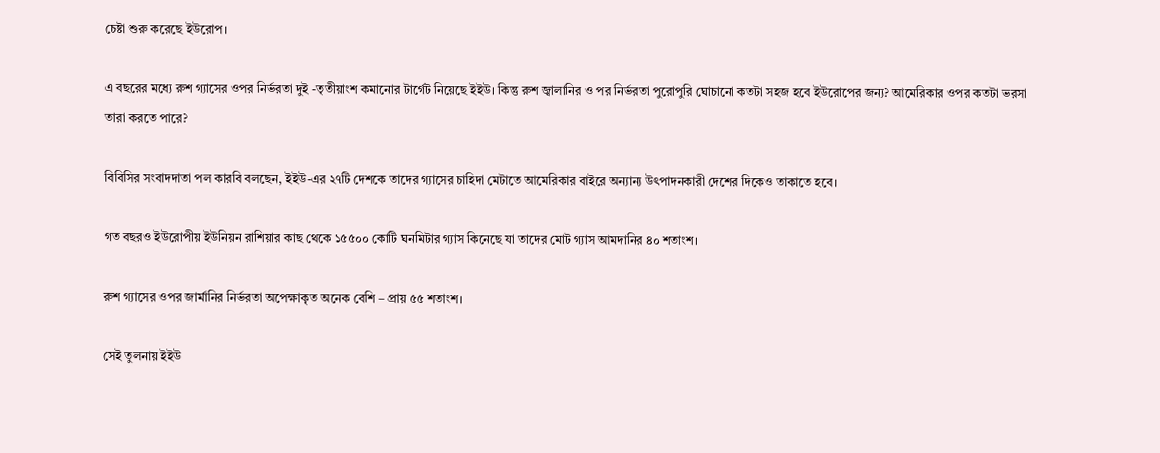চেষ্টা শুরু করেছে ইউরোপ।

এ বছরের মধ্যে রুশ গ্যাসের ওপর নির্ভরতা দুই -তৃতীয়াংশ কমানোর টার্গেট নিয়েছে ইইউ। কিন্তু রুশ জ্বালানির ও পর নির্ভরতা পুরোপুরি ঘোচানো কতটা সহজ হবে ইউরোপের জন্য? আমেরিকার ওপর কতটা ভরসা তারা করতে পারে?

বিবিসির সংবাদদাতা পল কারবি বলছেন, ইইউ-এর ২৭টি দেশকে তাদের গ্যাসের চাহিদা মেটাতে আমেরিকার বাইরে অন্যান্য উৎপাদনকারী দেশের দিকেও তাকাতে হবে।

গত বছরও ইউরোপীয় ইউনিয়ন রাশিয়ার কাছ থেকে ১৫৫০০ কোটি ঘনমিটার গ্যাস কিনেছে যা তাদের মোট গ্যাস আমদানির ৪০ শতাংশ।

রুশ গ্যাসের ওপর জার্মানির নির্ভরতা অপেক্ষাকৃত অনেক বেশি – প্রায় ৫৫ শতাংশ।

সেই তুলনায় ইইউ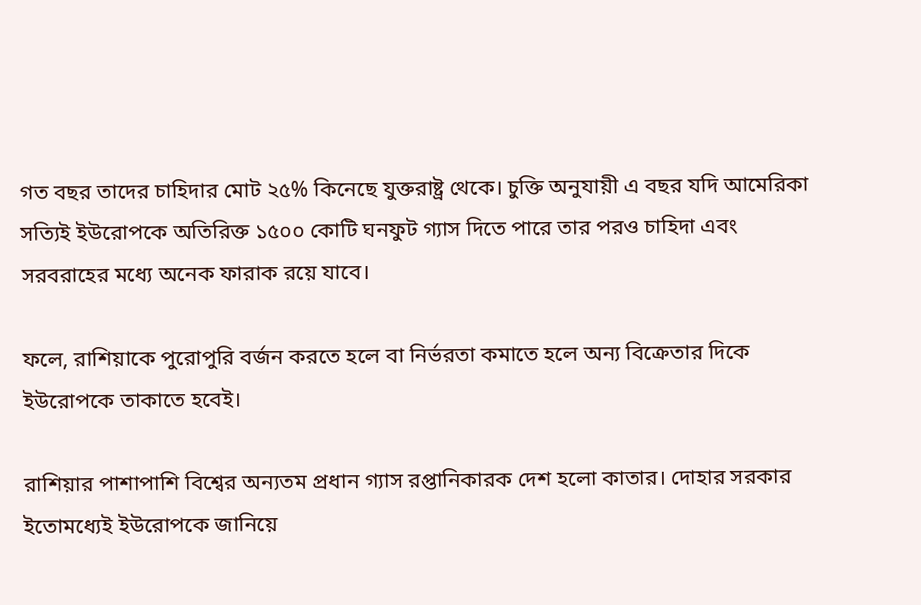গত বছর তাদের চাহিদার মোট ২৫% কিনেছে যুক্তরাষ্ট্র থেকে। চুক্তি অনুযায়ী এ বছর যদি আমেরিকা সত্যিই ইউরোপকে অতিরিক্ত ১৫০০ কোটি ঘনফুট গ্যাস দিতে পারে তার পরও চাহিদা এবং সরবরাহের মধ্যে অনেক ফারাক রয়ে যাবে।

ফলে, রাশিয়াকে পুরোপুরি বর্জন করতে হলে বা নির্ভরতা কমাতে হলে অন্য বিক্রেতার দিকে ইউরোপকে তাকাতে হবেই।

রাশিয়ার পাশাপাশি বিশ্বের অন্যতম প্রধান গ্যাস রপ্তানিকারক দেশ হলো কাতার। দোহার সরকার ইতোমধ্যেই ইউরোপকে জানিয়ে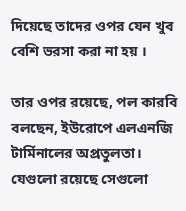দিয়েছে তাদের ওপর যেন খুব বেশি ভরসা করা না হয় ।

তার ওপর রয়েছে, পল কারবি বলছেন, ইউরোপে এলএনজি টার্মিনালের অপ্রতুলতা। যেগুলো রয়েছে সেগুলো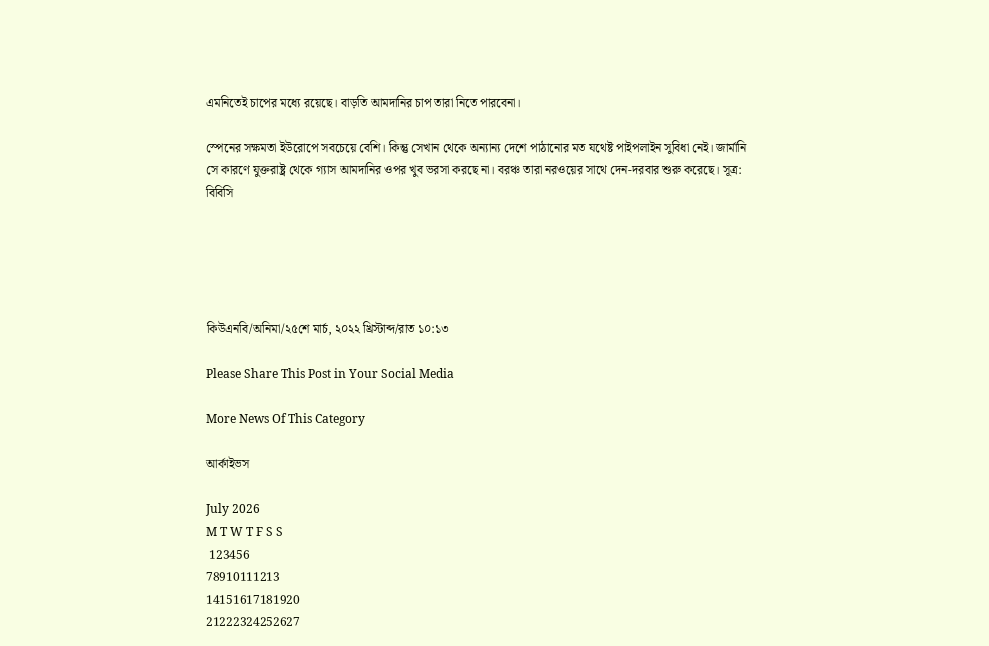এমনিতেই চাপের মধ্যে রয়েছে। বাড়তি আমদানির চাপ তারা নিতে পারবেনা।

স্পেনের সক্ষমতা ইউরোপে সবচেয়ে বেশি। কিন্তু সেখান থেকে অন্যান্য দেশে পাঠানোর মত যথেষ্ট পাইপলাইন সুবিধা নেই। জার্মানি সে কারণে যুক্তরাষ্ট্র থেকে গ্যাস আমদানির ওপর খুব ভরসা করছে না। বরঞ্চ তারা নরওয়ের সাথে দেন-দরবার শুরু করেছে। সূত্র: বিবিসি





কিউএনবি/অনিমা/২৫শে মার্চ, ২০২২ খ্রিস্টাব্দ/রাত ১০:১৩

Please Share This Post in Your Social Media

More News Of This Category

আর্কাইভস

July 2026
M T W T F S S
 123456
78910111213
14151617181920
21222324252627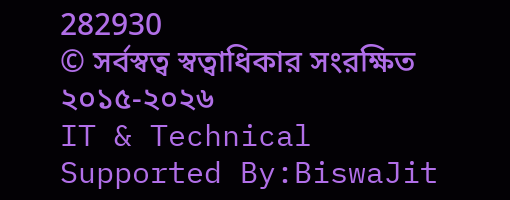282930
© সর্বস্বত্ব স্বত্বাধিকার সংরক্ষিত ২০১৫-২০২৬
IT & Technical Supported By:BiswaJit